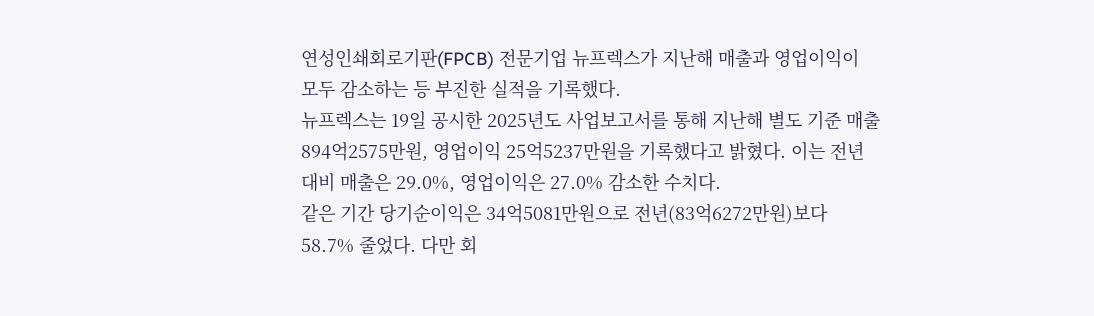연성인쇄회로기판(FPCB) 전문기업 뉴프렉스가 지난해 매출과 영업이익이 모두 감소하는 등 부진한 실적을 기록했다.
뉴프렉스는 19일 공시한 2025년도 사업보고서를 통해 지난해 별도 기준 매출 894억2575만원, 영업이익 25억5237만원을 기록했다고 밝혔다. 이는 전년 대비 매출은 29.0%, 영업이익은 27.0% 감소한 수치다.
같은 기간 당기순이익은 34억5081만원으로 전년(83억6272만원)보다 58.7% 줄었다. 다만 회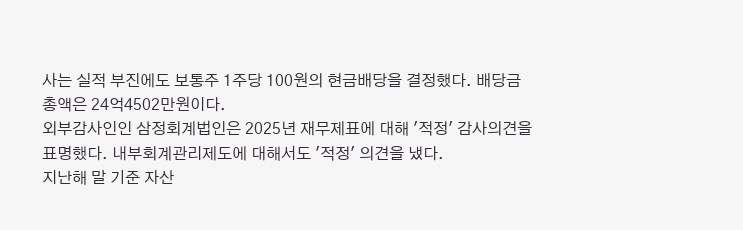사는 실적 부진에도 보통주 1주당 100원의 현금배당을 결정했다. 배당금 총액은 24억4502만원이다.
외부감사인인 삼정회계법인은 2025년 재무제표에 대해 '적정' 감사의견을 표명했다. 내부회계관리제도에 대해서도 '적정' 의견을 냈다.
지난해 말 기준 자산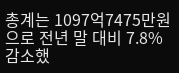총계는 1097억7475만원으로 전년 말 대비 7.8% 감소했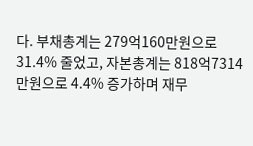다. 부채총계는 279억160만원으로 31.4% 줄었고, 자본총계는 818억7314만원으로 4.4% 증가하며 재무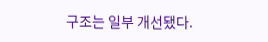구조는 일부 개선됐다.